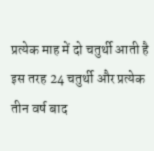प्रत्येक माह में दो चतुर्थी आती है इस तरह 24 चतुर्थी और प्रत्येक तीन वर्ष बाद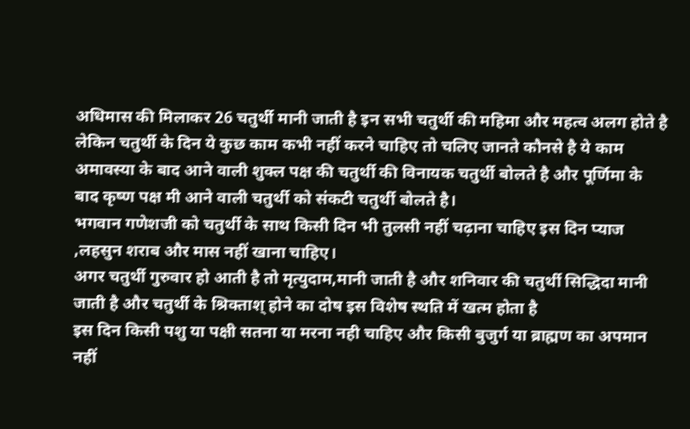अधिमास की मिलाकर 26 चतुर्थी मानी जाती है इन सभी चतुर्थी की महिमा और महत्व अलग होते है लेकिन चतुर्थी के दिन ये कुछ काम कभी नहीं करने चाहिए तो चलिए जानते कौनसे है ये काम
अमावस्या के बाद आने वाली शुक्ल पक्ष की चतुर्थी की विनायक चतुर्थी बोलते है और पूर्णिमा के बाद कृष्ण पक्ष मी आने वाली चतुर्थी को संकटी चतुर्थी बोलते है।
भगवान गणेशजी को चतुर्थी के साथ किसी दिन भी तुलसी नहीं चढ़ाना चाहिए इस दिन प्याज ,लहसुन शराब और मास नहीं खाना चाहिए।
अगर चतुर्थी गुरुवार हो आती है तो मृत्युदाम,मानी जाती है और शनिवार की चतुर्थी सिद्धिदा मानी जाती है और चतुर्थी के श्रिक्ताश् होने का दोष इस विशेष स्थति में खत्म होता है
इस दिन किसी पशु या पक्षी सतना या मरना नही चाहिए और किसी बुजुर्ग या ब्राह्मण का अपमान नहीं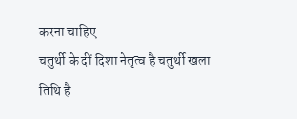करना चाहिए
चतुर्थी के दीं दिशा नेतृत्व है चतुर्थी खला तिथि है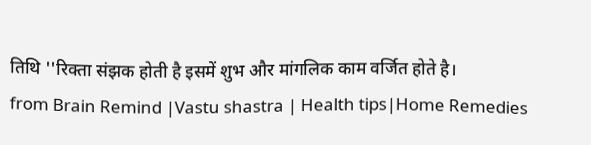तिथि ''रिक्ता संझक होती है इसमें शुभ और मांगलिक काम वर्जित होते है।
from Brain Remind |Vastu shastra | Health tips|Home Remedies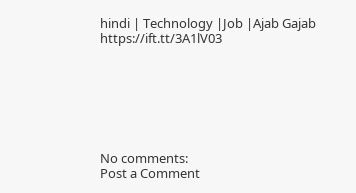hindi | Technology |Job |Ajab Gajab https://ift.tt/3A1lV03







No comments:
Post a Comment